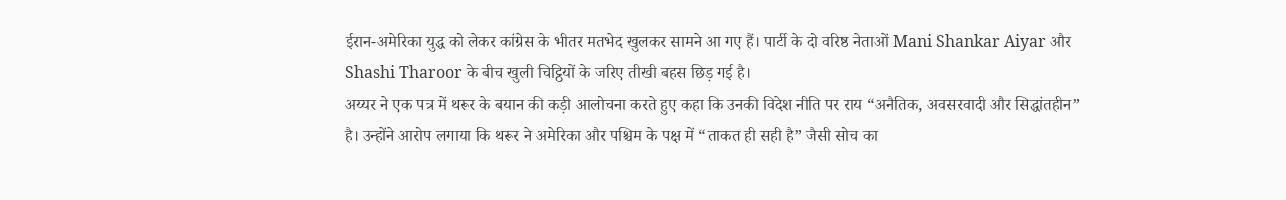ईरान-अमेरिका युद्ध को लेकर कांग्रेस के भीतर मतभेद खुलकर सामने आ गए हैं। पार्टी के दो वरिष्ठ नेताओं Mani Shankar Aiyar और Shashi Tharoor के बीच खुली चिट्ठियों के जरिए तीखी बहस छिड़ गई है।
अय्यर ने एक पत्र में थरूर के बयान की कड़ी आलोचना करते हुए कहा कि उनकी विदेश नीति पर राय “अनैतिक, अवसरवादी और सिद्धांतहीन” है। उन्होंने आरोप लगाया कि थरूर ने अमेरिका और पश्चिम के पक्ष में “ताकत ही सही है” जैसी सोच का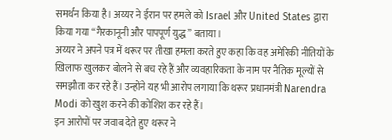समर्थन किया है। अय्यर ने ईरान पर हमले को Israel और United States द्वारा किया गया “गैरकानूनी और पापपूर्ण युद्ध” बताया।
अय्यर ने अपने पत्र में थरूर पर तीखा हमला करते हुए कहा कि वह अमेरिकी नीतियों के खिलाफ खुलकर बोलने से बच रहे हैं और व्यवहारिकता के नाम पर नैतिक मूल्यों से समझौता कर रहे हैं। उन्होंने यह भी आरोप लगाया कि थरूर प्रधानमंत्री Narendra Modi को खुश करने की कोशिश कर रहे हैं।
इन आरोपों पर जवाब देते हुए थरूर ने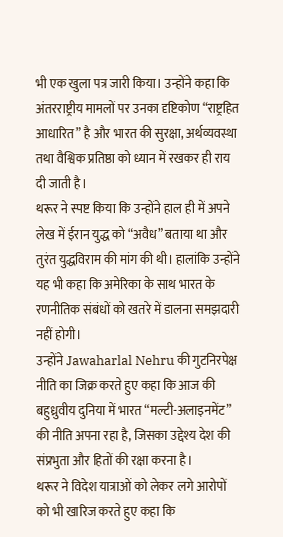भी एक खुला पत्र जारी किया। उन्होंने कहा कि अंतरराष्ट्रीय मामलों पर उनका दृष्टिकोण “राष्ट्रहित आधारित” है और भारत की सुरक्षा, अर्थव्यवस्था तथा वैश्विक प्रतिष्ठा को ध्यान में रखकर ही राय दी जाती है।
थरूर ने स्पष्ट किया कि उन्होंने हाल ही में अपने लेख में ईरान युद्ध को “अवैध” बताया था और तुरंत युद्धविराम की मांग की थी। हालांकि उन्होंने यह भी कहा कि अमेरिका के साथ भारत के रणनीतिक संबंधों को खतरे में डालना समझदारी नहीं होगी।
उन्होंने Jawaharlal Nehru की गुटनिरपेक्ष नीति का जिक्र करते हुए कहा कि आज की बहुध्रुवीय दुनिया में भारत “मल्टी-अलाइनमेंट” की नीति अपना रहा है, जिसका उद्देश्य देश की संप्रभुता और हितों की रक्षा करना है।
थरूर ने विदेश यात्राओं को लेकर लगे आरोपों को भी खारिज करते हुए कहा कि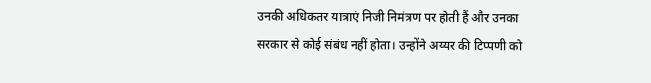उनकी अधिकतर यात्राएं निजी निमंत्रण पर होती हैं और उनका सरकार से कोई संबंध नहीं होता। उन्होंने अय्यर की टिप्पणी को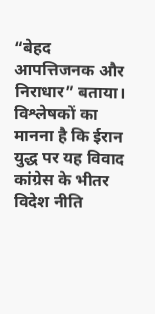“बेहद आपत्तिजनक और निराधार” बताया।
विश्लेषकों का मानना है कि ईरान युद्ध पर यह विवाद कांग्रेस के भीतर विदेश नीति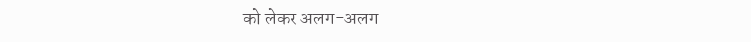को लेकर अलग-अलग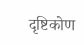दृष्टिकोण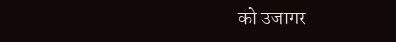को उजागर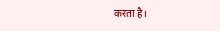करता है।